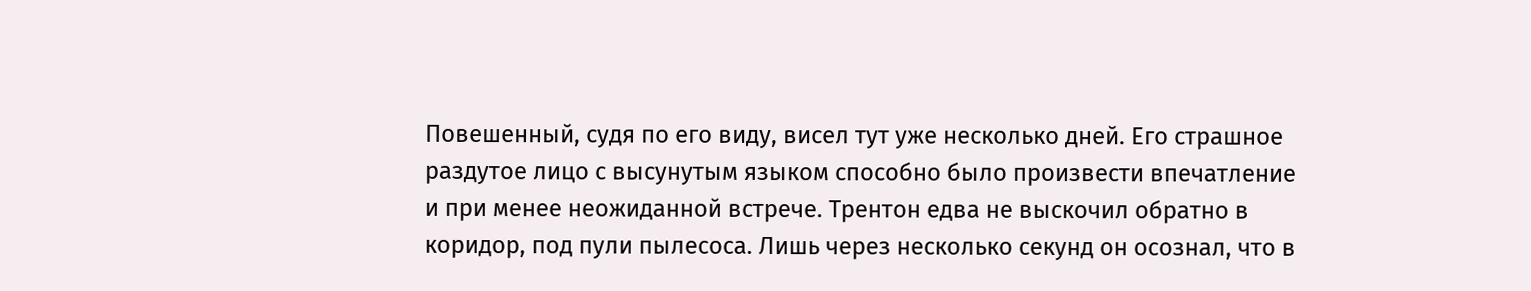Повешенный, судя по его виду, висел тут уже несколько дней. Его страшное раздутое лицо с высунутым языком способно было произвести впечатление и при менее неожиданной встрече. Трентон едва не выскочил обратно в коридор, под пули пылесоса. Лишь через несколько секунд он осознал, что в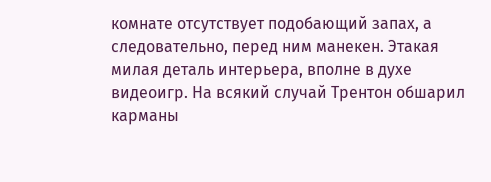комнате отсутствует подобающий запах, а следовательно, перед ним манекен. Этакая милая деталь интерьера, вполне в духе видеоигр. На всякий случай Трентон обшарил карманы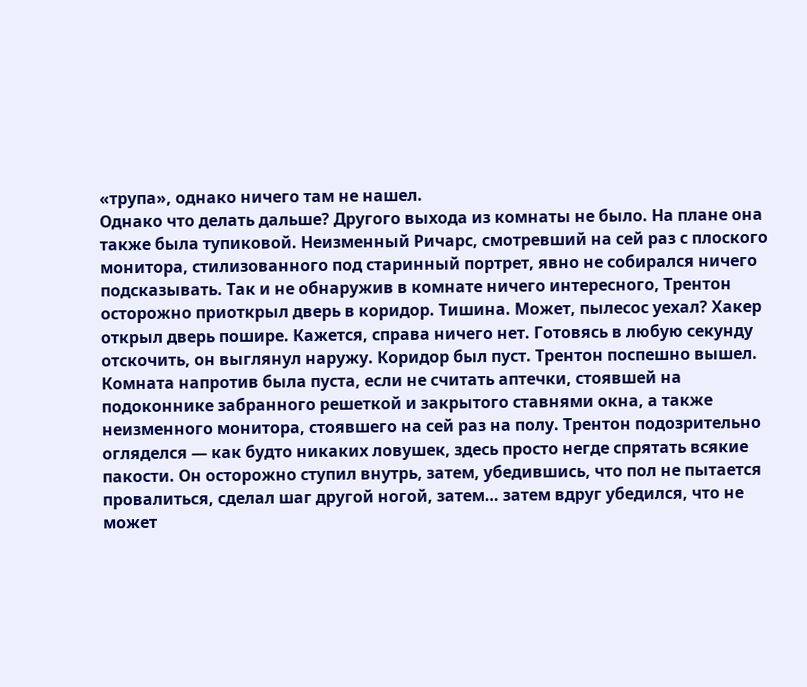«трупа», однако ничего там не нашел.
Однако что делать дальше? Другого выхода из комнаты не было. На плане она также была тупиковой. Неизменный Ричарс, смотревший на сей раз с плоского монитора, стилизованного под старинный портрет, явно не собирался ничего подсказывать. Так и не обнаружив в комнате ничего интересного, Трентон осторожно приоткрыл дверь в коридор. Тишина. Может, пылесос уехал? Хакер открыл дверь пошире. Кажется, справа ничего нет. Готовясь в любую секунду отскочить, он выглянул наружу. Коридор был пуст. Трентон поспешно вышел.
Комната напротив была пуста, если не считать аптечки, стоявшей на подоконнике забранного решеткой и закрытого ставнями окна, а также неизменного монитора, стоявшего на сей раз на полу. Трентон подозрительно огляделся — как будто никаких ловушек, здесь просто негде спрятать всякие пакости. Он осторожно ступил внутрь, затем, убедившись, что пол не пытается провалиться, сделал шаг другой ногой, затем… затем вдруг убедился, что не может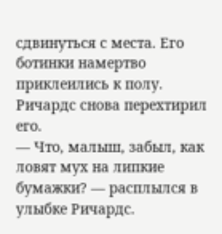сдвинуться с места. Его ботинки намертво приклеились к полу. Ричардс снова перехтирил его.
— Что, малыш, забыл, как ловят мух на липкие бумажки? — расплылся в улыбке Ричардс.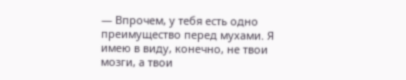— Впрочем, у тебя есть одно преимущество перед мухами. Я имею в виду, конечно, не твои мозги, а твои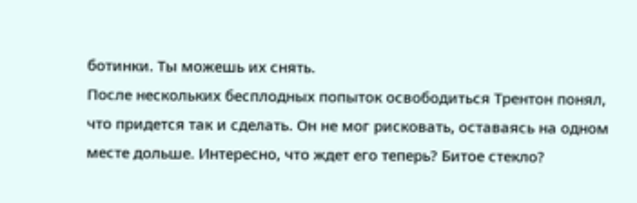ботинки. Ты можешь их снять.
После нескольких бесплодных попыток освободиться Трентон понял, что придется так и сделать. Он не мог рисковать, оставаясь на одном месте дольше. Интересно, что ждет его теперь? Битое стекло?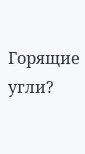Горящие угли?